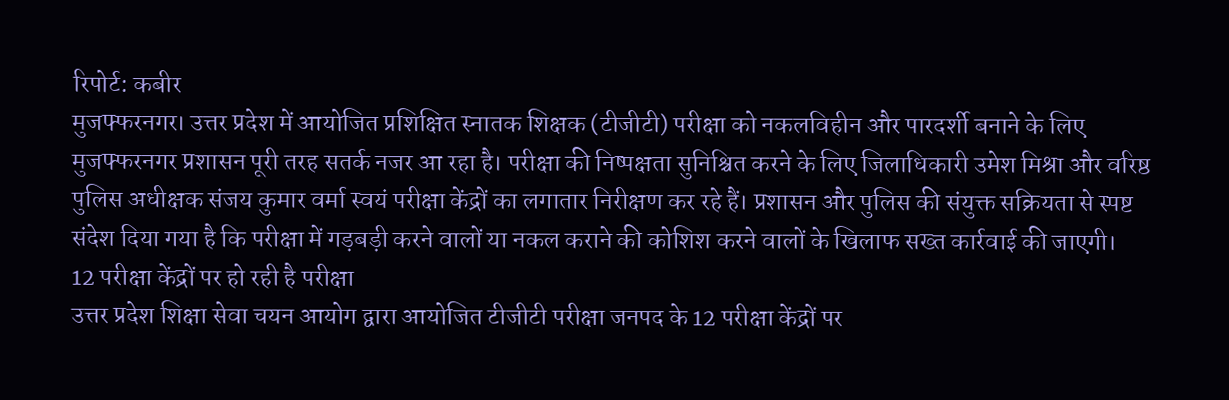रिपोर्ट: कबीर
मुजफ्फरनगर। उत्तर प्रदेश में आयोजित प्रशिक्षित स्नातक शिक्षक (टीजीटी) परीक्षा को नकलविहीन और पारदर्शी बनाने के लिए मुजफ्फरनगर प्रशासन पूरी तरह सतर्क नजर आ रहा है। परीक्षा की निष्पक्षता सुनिश्चित करने के लिए जिलाधिकारी उमेश मिश्रा और वरिष्ठ पुलिस अधीक्षक संजय कुमार वर्मा स्वयं परीक्षा केंद्रों का लगातार निरीक्षण कर रहे हैं। प्रशासन और पुलिस की संयुक्त सक्रियता से स्पष्ट संदेश दिया गया है कि परीक्षा में गड़बड़ी करने वालों या नकल कराने की कोशिश करने वालों के खिलाफ सख्त कार्रवाई की जाएगी।
12 परीक्षा केंद्रों पर हो रही है परीक्षा
उत्तर प्रदेश शिक्षा सेवा चयन आयोग द्वारा आयोजित टीजीटी परीक्षा जनपद के 12 परीक्षा केंद्रों पर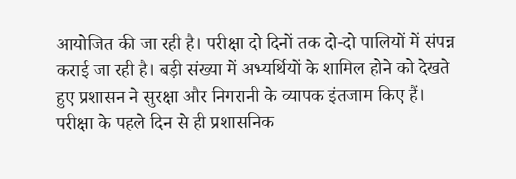आयोजित की जा रही है। परीक्षा दो दिनों तक दो-दो पालियों में संपन्न कराई जा रही है। बड़ी संख्या में अभ्यर्थियों के शामिल होने को देखते हुए प्रशासन ने सुरक्षा और निगरानी के व्यापक इंतजाम किए हैं।
परीक्षा के पहले दिन से ही प्रशासनिक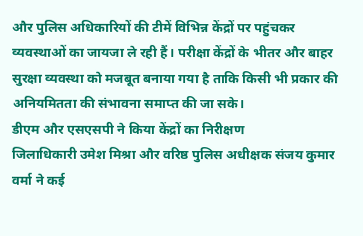और पुलिस अधिकारियों की टीमें विभिन्न केंद्रों पर पहुंचकर व्यवस्थाओं का जायजा ले रही हैं। परीक्षा केंद्रों के भीतर और बाहर सुरक्षा व्यवस्था को मजबूत बनाया गया है ताकि किसी भी प्रकार की अनियमितता की संभावना समाप्त की जा सके।
डीएम और एसएसपी ने किया केंद्रों का निरीक्षण
जिलाधिकारी उमेश मिश्रा और वरिष्ठ पुलिस अधीक्षक संजय कुमार वर्मा ने कई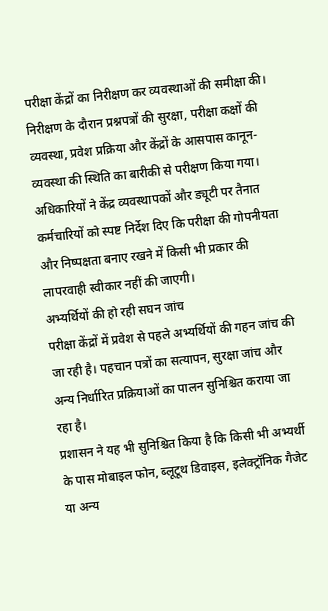परीक्षा केंद्रों का निरीक्षण कर व्यवस्थाओं की समीक्षा की। निरीक्षण के दौरान प्रश्नपत्रों की सुरक्षा, परीक्षा कक्षों की व्यवस्था, प्रवेश प्रक्रिया और केंद्रों के आसपास कानून-व्यवस्था की स्थिति का बारीकी से परीक्षण किया गया।
अधिकारियों ने केंद्र व्यवस्थापकों और ड्यूटी पर तैनात कर्मचारियों को स्पष्ट निर्देश दिए कि परीक्षा की गोपनीयता और निष्पक्षता बनाए रखने में किसी भी प्रकार की लापरवाही स्वीकार नहीं की जाएगी।
अभ्यर्थियों की हो रही सघन जांच
परीक्षा केंद्रों में प्रवेश से पहले अभ्यर्थियों की गहन जांच की जा रही है। पहचान पत्रों का सत्यापन, सुरक्षा जांच और अन्य निर्धारित प्रक्रियाओं का पालन सुनिश्चित कराया जा रहा है।
प्रशासन ने यह भी सुनिश्चित किया है कि किसी भी अभ्यर्थी के पास मोबाइल फोन, ब्लूटूथ डिवाइस, इलेक्ट्रॉनिक गैजेट या अन्य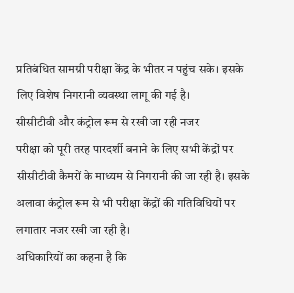प्रतिबंधित सामग्री परीक्षा केंद्र के भीतर न पहुंच सके। इसके लिए विशेष निगरानी व्यवस्था लागू की गई है।
सीसीटीवी और कंट्रोल रूम से रखी जा रही नजर
परीक्षा को पूरी तरह पारदर्शी बनाने के लिए सभी केंद्रों पर सीसीटीवी कैमरों के माध्यम से निगरानी की जा रही है। इसके अलावा कंट्रोल रूम से भी परीक्षा केंद्रों की गतिविधियों पर लगातार नजर रखी जा रही है।
अधिकारियों का कहना है कि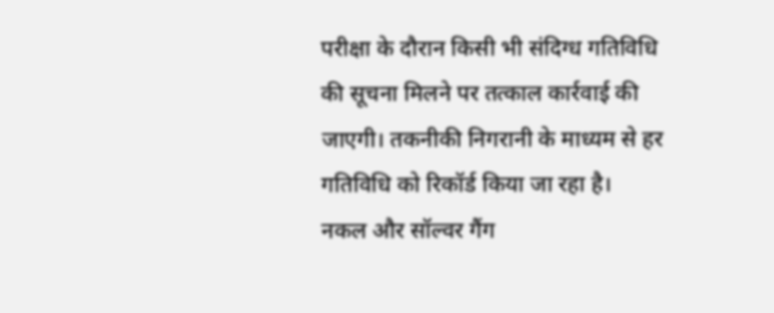परीक्षा के दौरान किसी भी संदिग्ध गतिविधि की सूचना मिलने पर तत्काल कार्रवाई की जाएगी। तकनीकी निगरानी के माध्यम से हर गतिविधि को रिकॉर्ड किया जा रहा है।
नकल और सॉल्वर गैंग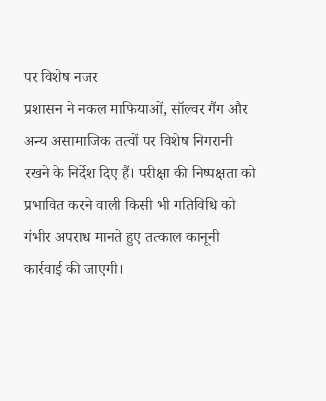पर विशेष नजर
प्रशासन ने नकल माफियाओं, सॉल्वर गैंग और अन्य असामाजिक तत्वों पर विशेष निगरानी रखने के निर्देश दिए हैं। परीक्षा की निष्पक्षता को प्रभावित करने वाली किसी भी गतिविधि को गंभीर अपराध मानते हुए तत्काल कानूनी कार्रवाई की जाएगी।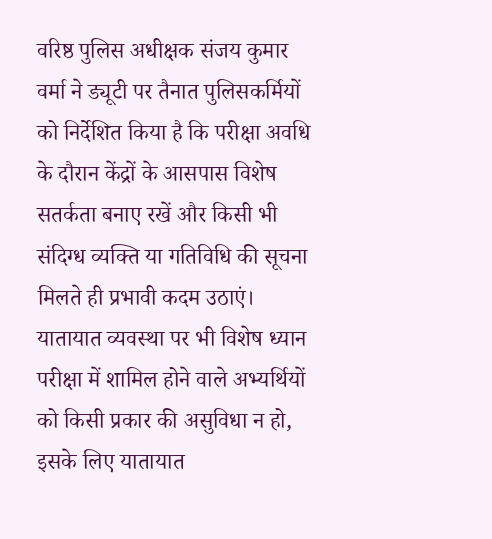वरिष्ठ पुलिस अधीक्षक संजय कुमार वर्मा ने ड्यूटी पर तैनात पुलिसकर्मियों को निर्देशित किया है कि परीक्षा अवधि के दौरान केंद्रों के आसपास विशेष सतर्कता बनाए रखें और किसी भी संदिग्ध व्यक्ति या गतिविधि की सूचना मिलते ही प्रभावी कदम उठाएं।
यातायात व्यवस्था पर भी विशेष ध्यान
परीक्षा में शामिल होने वाले अभ्यर्थियों को किसी प्रकार की असुविधा न हो, इसके लिए यातायात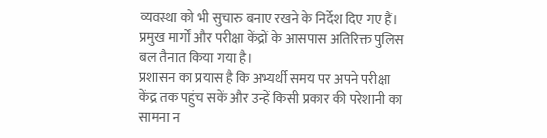व्यवस्था को भी सुचारु बनाए रखने के निर्देश दिए गए हैं। प्रमुख मार्गों और परीक्षा केंद्रों के आसपास अतिरिक्त पुलिस बल तैनात किया गया है।
प्रशासन का प्रयास है कि अभ्यर्थी समय पर अपने परीक्षा केंद्र तक पहुंच सकें और उन्हें किसी प्रकार की परेशानी का सामना न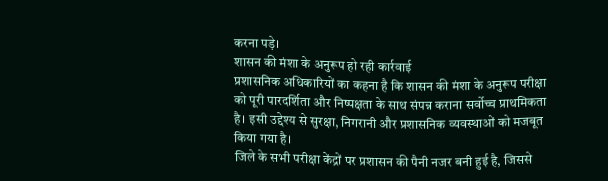करना पड़े।
शासन की मंशा के अनुरूप हो रही कार्रवाई
प्रशासनिक अधिकारियों का कहना है कि शासन की मंशा के अनुरूप परीक्षा को पूरी पारदर्शिता और निष्पक्षता के साथ संपन्न कराना सर्वोच्च प्राथमिकता है। इसी उद्देश्य से सुरक्षा, निगरानी और प्रशासनिक व्यवस्थाओं को मजबूत किया गया है।
जिले के सभी परीक्षा केंद्रों पर प्रशासन की पैनी नजर बनी हुई है, जिससे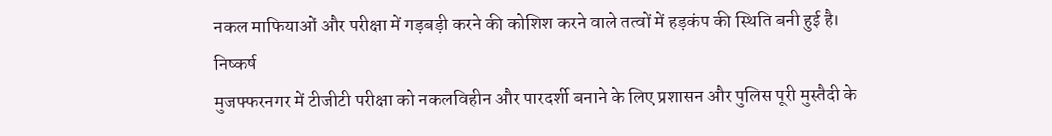नकल माफियाओं और परीक्षा में गड़बड़ी करने की कोशिश करने वाले तत्वों में हड़कंप की स्थिति बनी हुई है।
निष्कर्ष
मुजफ्फरनगर में टीजीटी परीक्षा को नकलविहीन और पारदर्शी बनाने के लिए प्रशासन और पुलिस पूरी मुस्तैदी के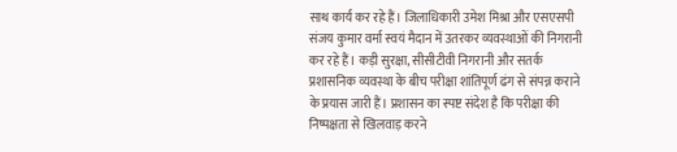साथ कार्य कर रहे हैं। जिलाधिकारी उमेश मिश्रा और एसएसपी संजय कुमार वर्मा स्वयं मैदान में उतरकर व्यवस्थाओं की निगरानी कर रहे हैं। कड़ी सुरक्षा, सीसीटीवी निगरानी और सतर्क प्रशासनिक व्यवस्था के बीच परीक्षा शांतिपूर्ण ढंग से संपन्न कराने के प्रयास जारी हैं। प्रशासन का स्पष्ट संदेश है कि परीक्षा की निष्पक्षता से खिलवाड़ करने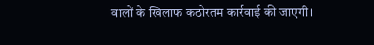वालों के खिलाफ कठोरतम कार्रवाई की जाएगी।